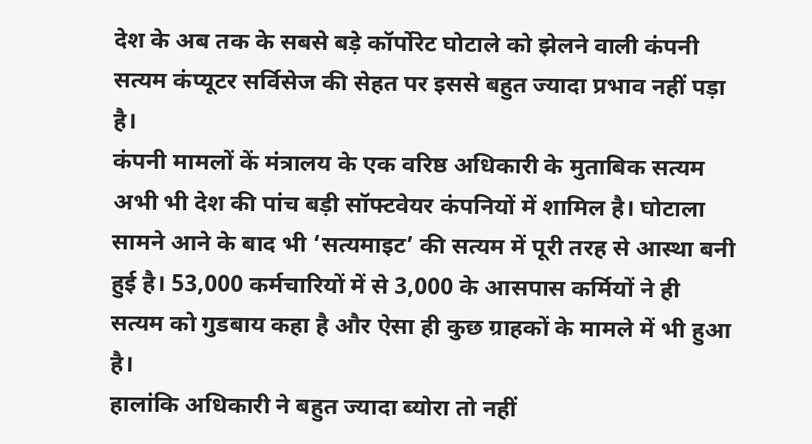देश के अब तक के सबसे बड़े कॉर्पोरेट घोटाले को झेलने वाली कंपनी सत्यम कंप्यूटर सर्विसेज की सेहत पर इससे बहुत ज्यादा प्रभाव नहीं पड़ा है।
कंपनी मामलों कें मंत्रालय के एक वरिष्ठ अधिकारी के मुताबिक सत्यम अभी भी देश की पांच बड़ी सॉफ्टवेयर कंपनियों में शामिल है। घोटाला सामने आने के बाद भी ‘सत्यमाइट’ की सत्यम में पूरी तरह से आस्था बनी हुई है। 53,000 कर्मचारियों में से 3,000 के आसपास कर्मियों ने ही सत्यम को गुडबाय कहा है और ऐसा ही कुछ ग्राहकों के मामले में भी हुआ है।
हालांकि अधिकारी ने बहुत ज्यादा ब्योरा तो नहीं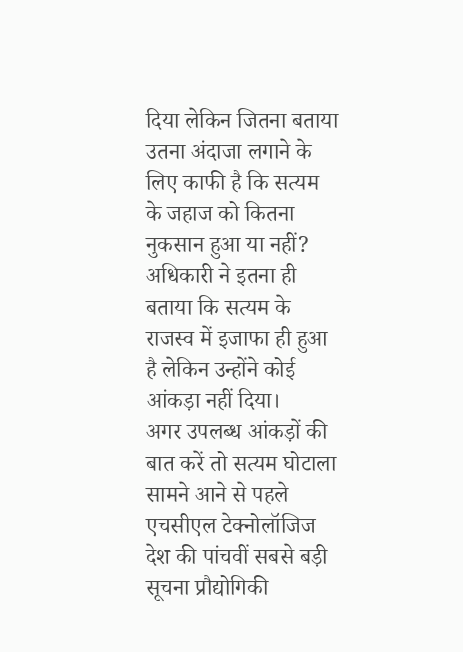दिया लेकिन जितना बताया उतना अंदाजा लगाने के लिए काफी है कि सत्यम के जहाज को कितना नुकसान हुआ या नहीं? अधिकारी ने इतना ही बताया कि सत्यम के राजस्व में इजाफा ही हुआ है लेकिन उन्होंने कोई आंकड़ा नहीं दिया।
अगर उपलब्ध आंकड़ों की बात करें तो सत्यम घोटाला सामने आने से पहले एचसीएल टेक्नोलॉजिज देश की पांचवीं सबसे बड़ी सूचना प्रौद्योगिकी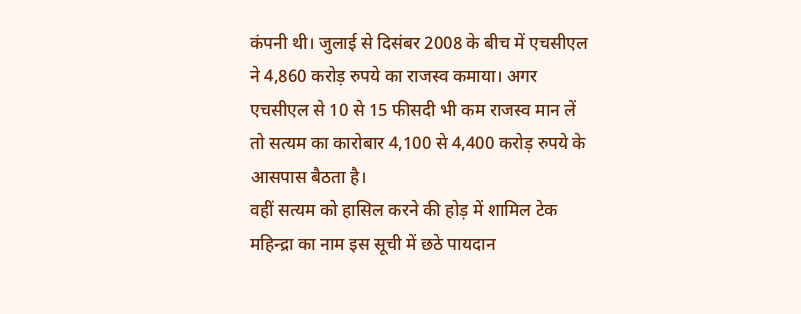कंपनी थी। जुलाई से दिसंबर 2008 के बीच में एचसीएल ने 4,860 करोड़ रुपये का राजस्व कमाया। अगर एचसीएल से 10 से 15 फीसदी भी कम राजस्व मान लें तो सत्यम का कारोबार 4,100 से 4,400 करोड़ रुपये के आसपास बैठता है।
वहीं सत्यम को हासिल करने की होड़ में शामिल टेक महिन्द्रा का नाम इस सूची में छठे पायदान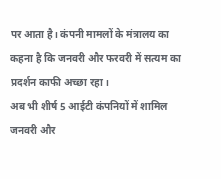पर आता है। कंपनी मामलों के मंत्रालय का कहना है कि जनवरी और फरवरी में सत्यम का प्रदर्शन काफी अच्छा रहा।
अब भी शीर्ष 5 आईटी कंपनियों में शामिल
जनवरी और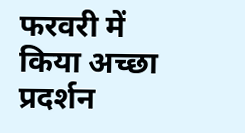फरवरी में किया अच्छा प्रदर्शन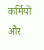कर्मियों और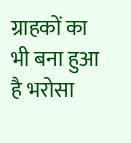ग्राहकों का भी बना हुआ है भरोसा